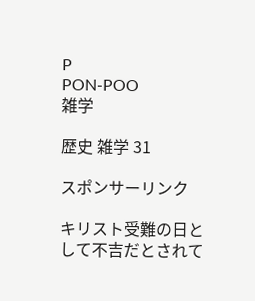P
PON-POO
雑学

歴史 雑学 31

スポンサーリンク

キリスト受難の日として不吉だとされて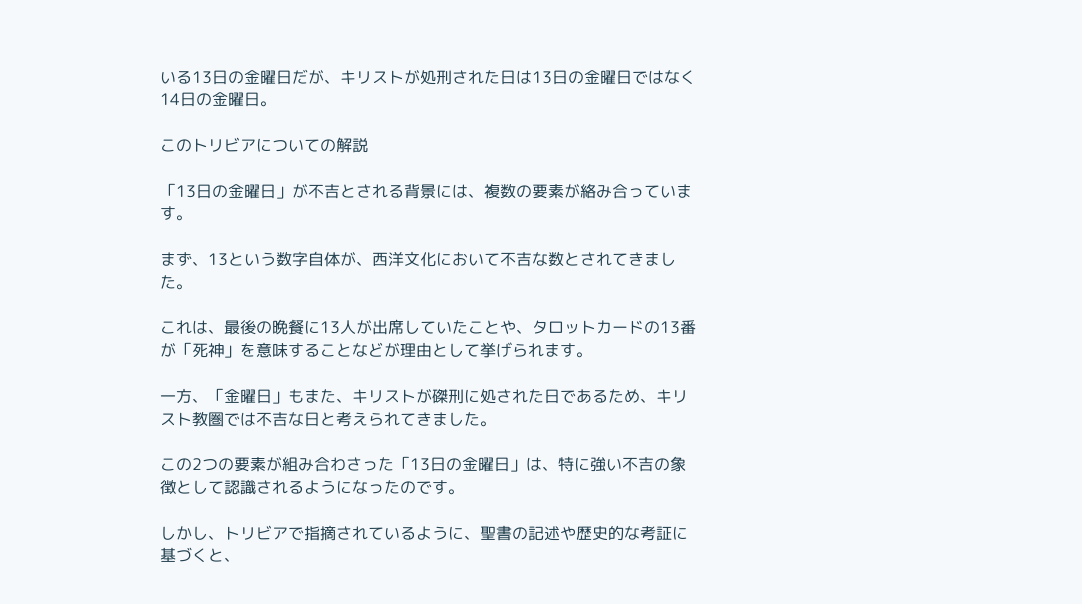いる13日の金曜日だが、キリストが処刑された日は13日の金曜日ではなく14日の金曜日。

このトリビアについての解説

「13日の金曜日」が不吉とされる背景には、複数の要素が絡み合っています。

まず、13という数字自体が、西洋文化において不吉な数とされてきました。

これは、最後の晩餐に13人が出席していたことや、タロットカードの13番が「死神」を意味することなどが理由として挙げられます。

一方、「金曜日」もまた、キリストが磔刑に処された日であるため、キリスト教圏では不吉な日と考えられてきました。

この2つの要素が組み合わさった「13日の金曜日」は、特に強い不吉の象徴として認識されるようになったのです。

しかし、トリビアで指摘されているように、聖書の記述や歴史的な考証に基づくと、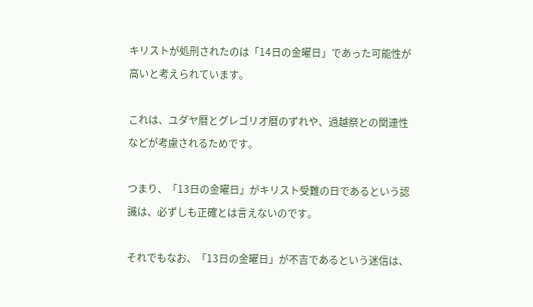キリストが処刑されたのは「14日の金曜日」であった可能性が高いと考えられています。

これは、ユダヤ暦とグレゴリオ暦のずれや、過越祭との関連性などが考慮されるためです。

つまり、「13日の金曜日」がキリスト受難の日であるという認識は、必ずしも正確とは言えないのです。

それでもなお、「13日の金曜日」が不吉であるという迷信は、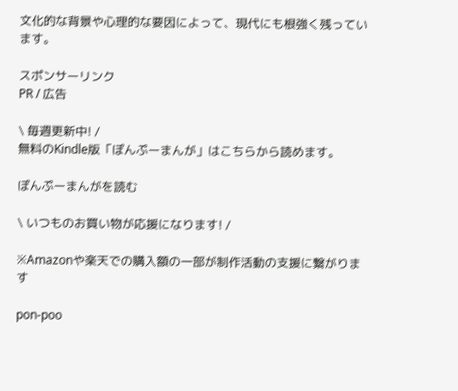文化的な背景や心理的な要因によって、現代にも根強く残っています。

スポンサーリンク
PR / 広告

\ 毎週更新中! /
無料のKindle版「ぽんぷーまんが」はこちらから読めます。

ぽんぷーまんがを読む

\ いつものお買い物が応援になります! /

※Amazonや楽天での購入額の一部が制作活動の支援に繋がります

pon-poo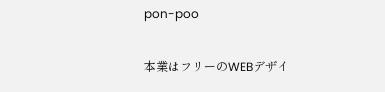pon-poo

本業はフリーのWEBデザイ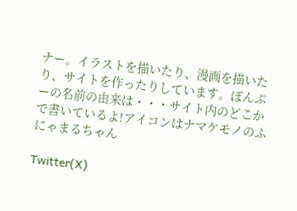ナー。イラストを描いたり、漫画を描いたり、サイトを作ったりしています。ぽんぷーの名前の由来は・・・サイト内のどこかで書いているよ!アイコンはナマケモノのふにゃまるちゃん

Twitter(X)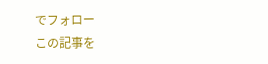でフォロー
この記事を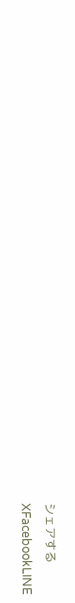シェアする
XFacebookLINE